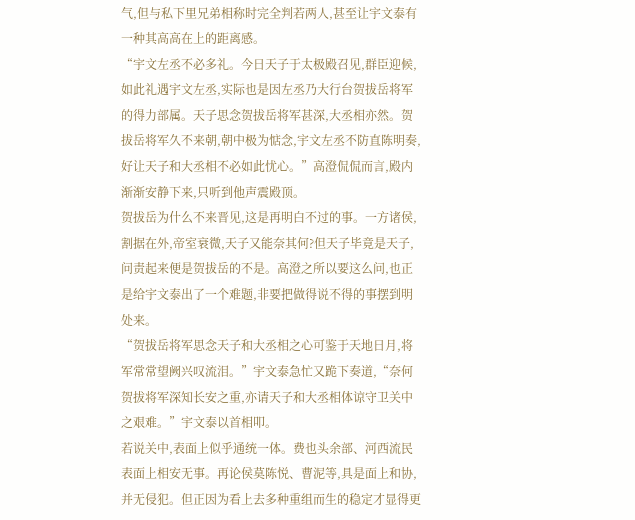气,但与私下里兄弟相称时完全判若两人,甚至让宇文泰有一种其高高在上的距离感。
“宇文左丞不必多礼。今日天子于太极殿召见,群臣迎候,如此礼遇宇文左丞,实际也是因左丞乃大行台贺拔岳将军的得力部属。天子思念贺拔岳将军甚深,大丞相亦然。贺拔岳将军久不来朝,朝中极为惦念,宇文左丞不防直陈明奏,好让天子和大丞相不必如此忧心。”高澄侃侃而言,殿内渐渐安静下来,只听到他声震殿顶。
贺拔岳为什么不来晋见,这是再明白不过的事。一方诸侯,割据在外,帝室衰微,天子又能奈其何?但天子毕竟是天子,问责起来便是贺拔岳的不是。高澄之所以要这么问,也正是给宇文泰出了一个难题,非要把做得说不得的事摆到明处来。
“贺拔岳将军思念天子和大丞相之心可鉴于天地日月,将军常常望阙兴叹流泪。”宇文泰急忙又跪下奏道,“奈何贺拔将军深知长安之重,亦请天子和大丞相体谅守卫关中之艰难。”宇文泰以首相叩。
若说关中,表面上似乎通统一体。费也头余部、河西流民表面上相安无事。再论侯莫陈悦、曹泥等,具是面上和协,并无侵犯。但正因为看上去多种重组而生的稳定才显得更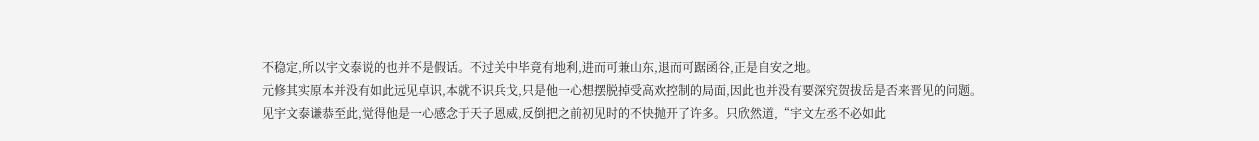不稳定,所以宇文泰说的也并不是假话。不过关中毕竟有地利,进而可兼山东,退而可踞函谷,正是自安之地。
元修其实原本并没有如此远见卓识,本就不识兵戈,只是他一心想摆脱掉受高欢控制的局面,因此也并没有要深究贺拔岳是否来晋见的问题。见宇文泰谦恭至此,觉得他是一心感念于天子恩威,反倒把之前初见时的不快抛开了许多。只欣然道,“宇文左丞不必如此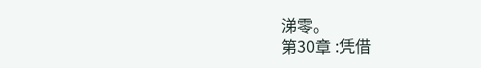涕零。
第30章 :凭借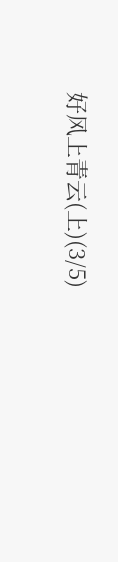好风上青云(上)(3/5)